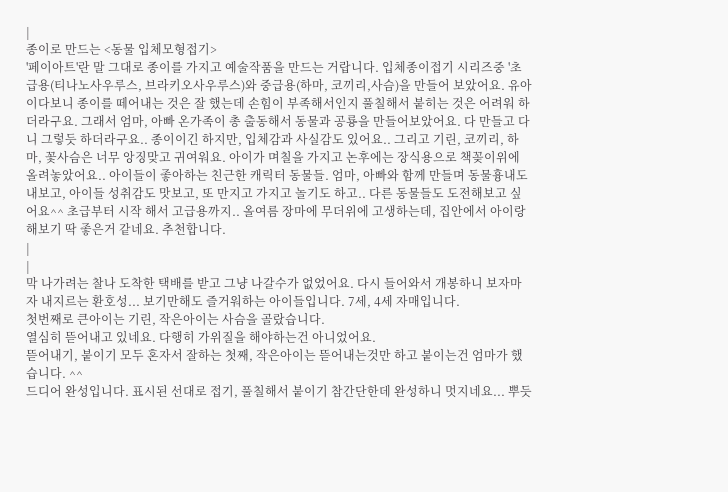|
종이로 만드는 <동물 입체모형접기>
'페이아트'란 말 그대로 종이를 가지고 예술작품을 만드는 거랍니다. 입체종이접기 시리즈중 '초급용(티나노사우루스, 브라키오사우루스)와 중급용(하마, 코끼리,사슴)을 만들어 보았어요. 유아이다보니 종이를 떼어내는 것은 잘 했는데 손힘이 부족해서인지 풀칠해서 붙히는 것은 어려워 하더라구요. 그래서 엄마, 아빠 온가족이 총 출동해서 동물과 공룡을 만들어보았어요. 다 만들고 다니 그렇듯 하더라구요.. 종이이긴 하지만, 입체감과 사실감도 있어요.. 그리고 기린, 코끼리, 하마, 꽃사슴은 너무 앙징맞고 귀여워요. 아이가 며칠을 가지고 논후에는 장식용으로 책꽂이위에 올려놓았어요.. 아이들이 좋아하는 친근한 캐릭터 동물들. 엄마, 아빠와 함께 만들며 동물흉내도 내보고, 아이들 성취감도 맛보고, 또 만지고 가지고 놀기도 하고.. 다른 동물들도 도전해보고 싶어요^^ 초급부터 시작 해서 고급용까지.. 올여름 장마에 무더위에 고생하는데, 집안에서 아이랑 해보기 딱 좋은거 같네요. 추천합니다.
|
|
막 나가려는 찰나 도착한 택배를 받고 그냥 나갈수가 없었어요. 다시 들어와서 개봉하니 보자마자 내지르는 환호성... 보기만해도 즐거워하는 아이들입니다. 7세, 4세 자매입니다.
첫번째로 큰아이는 기린, 작은아이는 사슴을 골랐습니다.
열심히 뜯어내고 있네요. 다행히 가위질을 해야하는건 아니었어요.
뜯어내기, 붙이기 모두 혼자서 잘하는 첫째, 작은아이는 뜯어내는것만 하고 붙이는건 엄마가 했습니다. ^^
드디어 완성입니다. 표시된 선대로 접기, 풀칠해서 붙이기 참간단한데 완성하니 멋지네요... 뿌듯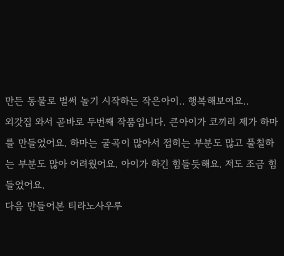만든 동물로 벌써 놀기 시작하는 작은아이.. 행복해보여요..
외갓집 와서 곧바로 두번째 작품입니다. 큰아이가 코끼리 제가 하마를 만들었어요. 하마는 굴곡이 많아서 접히는 부분도 많고 풀칠하는 부분도 많아 어려웠어요. 아이가 하긴 힘들듯해요. 저도 조금 힘들었어요.
다음 만들어본 티라노사우루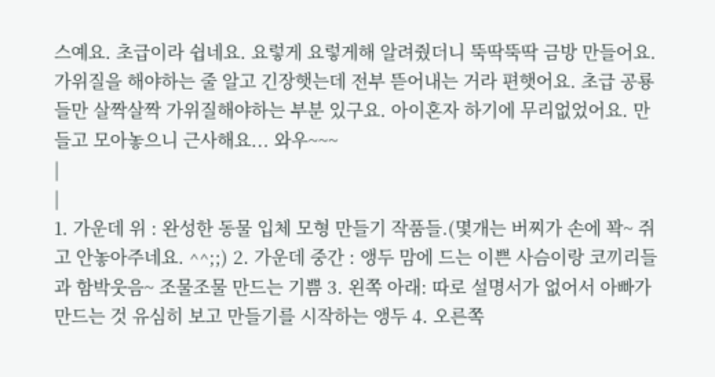스예요. 초급이라 쉽네요. 요렇게 요렇게해 알려줬더니 뚝딱뚝딱 금방 만들어요.
가위질을 해야하는 줄 알고 긴장햇는데 전부 뜯어내는 거라 편햇어요. 초급 공룡들만 살짝살짝 가위질해야하는 부분 있구요. 아이혼자 하기에 무리없었어요. 만들고 모아놓으니 근사해요... 와우~~~
|
|
1. 가운데 위 : 완성한 동물 입체 모형 만들기 작품들.(몇개는 버찌가 손에 꽉~ 쥐고 안놓아주네요. ^^;;) 2. 가운데 중간 : 앵두 맘에 드는 이쁜 사슴이랑 코끼리들과 함박웃음~ 조물조물 만드는 기쁨 3. 왼쪽 아래: 따로 설명서가 없어서 아빠가 만드는 것 유심히 보고 만들기를 시작하는 앵두 4. 오른쪽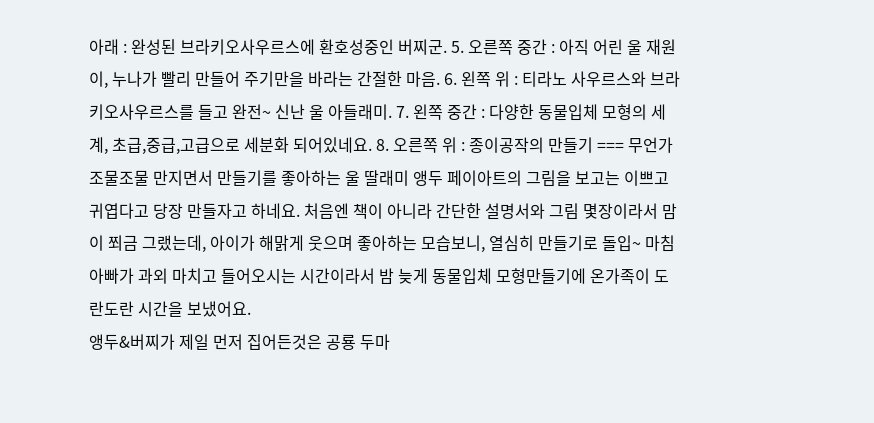아래 : 완성된 브라키오사우르스에 환호성중인 버찌군. 5. 오른쪽 중간 : 아직 어린 울 재원이, 누나가 빨리 만들어 주기만을 바라는 간절한 마음. 6. 왼쪽 위 : 티라노 사우르스와 브라키오사우르스를 들고 완전~ 신난 울 아들래미. 7. 왼쪽 중간 : 다양한 동물입체 모형의 세계, 초급,중급,고급으로 세분화 되어있네요. 8. 오른쪽 위 : 종이공작의 만들기 === 무언가 조물조물 만지면서 만들기를 좋아하는 울 딸래미 앵두 페이아트의 그림을 보고는 이쁘고 귀엽다고 당장 만들자고 하네요. 처음엔 책이 아니라 간단한 설명서와 그림 몇장이라서 맘이 쬐금 그랬는데, 아이가 해맑게 웃으며 좋아하는 모습보니, 열심히 만들기로 돌입~ 마침 아빠가 과외 마치고 들어오시는 시간이라서 밤 늦게 동물입체 모형만들기에 온가족이 도란도란 시간을 보냈어요.
앵두&버찌가 제일 먼저 집어든것은 공룡 두마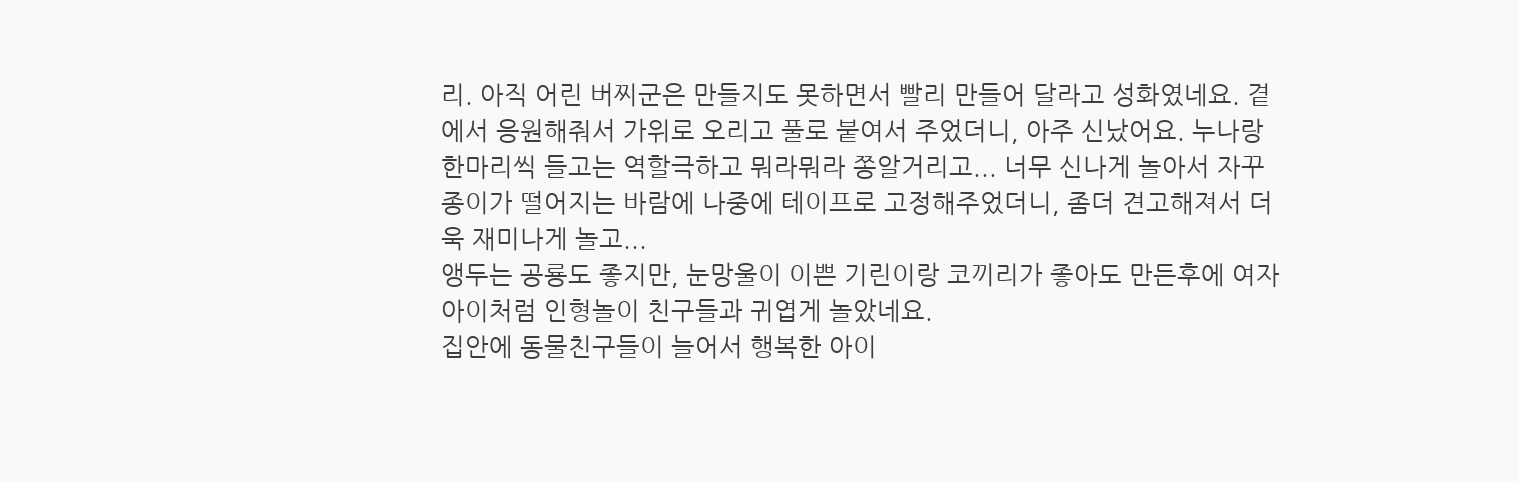리. 아직 어린 버찌군은 만들지도 못하면서 빨리 만들어 달라고 성화였네요. 곁에서 응원해줘서 가위로 오리고 풀로 붙여서 주었더니, 아주 신났어요. 누나랑 한마리씩 들고는 역할극하고 뭐라뭐라 쫑알거리고... 너무 신나게 놀아서 자꾸 종이가 떨어지는 바람에 나중에 테이프로 고정해주었더니, 좀더 견고해져서 더욱 재미나게 놀고...
앵두는 공룡도 좋지만, 눈망울이 이쁜 기린이랑 코끼리가 좋아도 만든후에 여자아이처럼 인형놀이 친구들과 귀엽게 놀았네요.
집안에 동물친구들이 늘어서 행복한 아이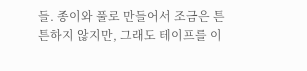들. 종이와 풀로 만들어서 조금은 튼튼하지 않지만, 그래도 테이프를 이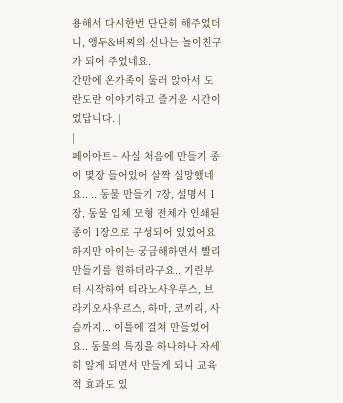용해서 다시한번 단단히 해주었더니, 앵두&버찌의 신나는 놀이친구가 되어 주었네요.
간만에 온가족이 둘러 앉아서 도란도란 이야기하고 즐거운 시간이었답니다. |
|
페이아트~ 사실 처음에 만들기 종이 몇장 들어있어 살짝 실망했네요.. .. 동물 만들기 7장, 설명서 1장, 동물 입체 모형 전체가 인쇄된 종이 1장으로 구성되어 있었어요
하지만 아이는 궁금해하면서 빨리 만들기를 원하더라구요.. 기린부터 시작하여 티라노사우루스, 브라키오사우르스, 하마, 코끼리, 사슴까지... 이틀에 걸쳐 만들었어요.. 동물의 특징을 하나하나 자세히 알게 되면서 만들게 되니 교육적 효과도 있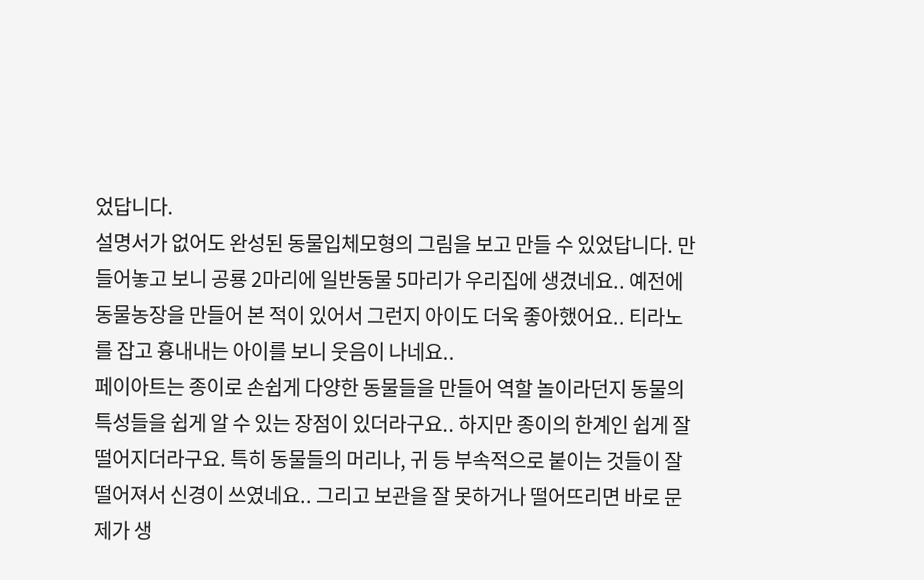었답니다.
설명서가 없어도 완성된 동물입체모형의 그림을 보고 만들 수 있었답니다. 만들어놓고 보니 공룡 2마리에 일반동물 5마리가 우리집에 생겼네요.. 예전에 동물농장을 만들어 본 적이 있어서 그런지 아이도 더욱 좋아했어요.. 티라노를 잡고 흉내내는 아이를 보니 웃음이 나네요..
페이아트는 종이로 손쉽게 다양한 동물들을 만들어 역할 놀이라던지 동물의 특성들을 쉽게 알 수 있는 장점이 있더라구요.. 하지만 종이의 한계인 쉽게 잘 떨어지더라구요. 특히 동물들의 머리나, 귀 등 부속적으로 붙이는 것들이 잘 떨어져서 신경이 쓰였네요.. 그리고 보관을 잘 못하거나 떨어뜨리면 바로 문제가 생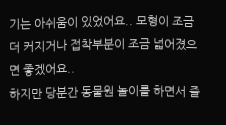기는 아쉬움이 있었어요.. 모형이 조금 더 커지거나 접착부분이 조금 넓어졌으면 좋겠어요..
하지만 당분간 동물원 놀이를 하면서 즐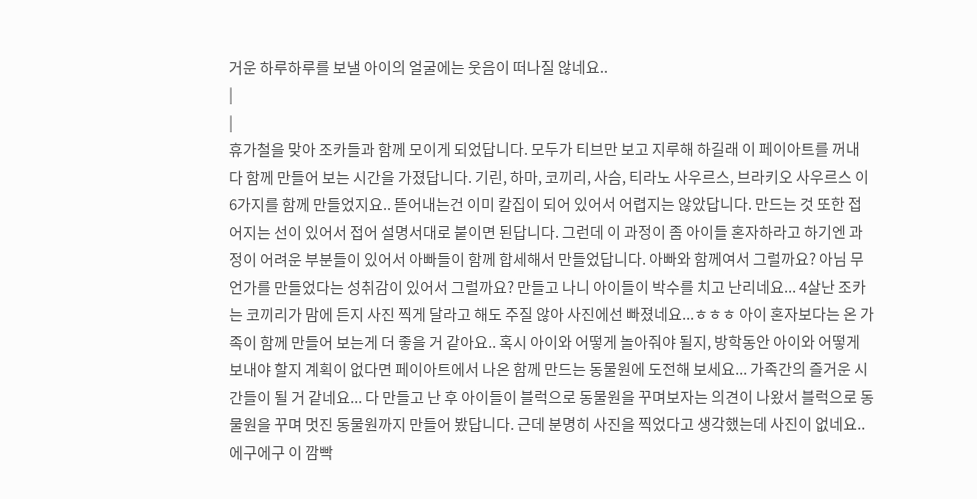거운 하루하루를 보낼 아이의 얼굴에는 웃음이 떠나질 않네요..
|
|
휴가철을 맞아 조카들과 함께 모이게 되었답니다. 모두가 티브만 보고 지루해 하길래 이 페이아트를 꺼내 다 함께 만들어 보는 시간을 가졌답니다. 기린, 하마, 코끼리, 사슴, 티라노 사우르스, 브라키오 사우르스 이 6가지를 함께 만들었지요.. 뜯어내는건 이미 칼집이 되어 있어서 어렵지는 않았답니다. 만드는 것 또한 접어지는 선이 있어서 접어 설명서대로 붙이면 된답니다. 그런데 이 과정이 좀 아이들 혼자하라고 하기엔 과정이 어려운 부분들이 있어서 아빠들이 함께 합세해서 만들었답니다. 아빠와 함께여서 그럴까요? 아님 무언가를 만들었다는 성취감이 있어서 그럴까요? 만들고 나니 아이들이 박수를 치고 난리네요... 4살난 조카는 코끼리가 맘에 든지 사진 찍게 달라고 해도 주질 않아 사진에선 빠졌네요...ㅎㅎㅎ 아이 혼자보다는 온 가족이 함께 만들어 보는게 더 좋을 거 같아요.. 혹시 아이와 어떻게 놀아줘야 될지, 방학동안 아이와 어떻게 보내야 할지 계획이 없다면 페이아트에서 나온 함께 만드는 동물원에 도전해 보세요... 가족간의 즐거운 시간들이 될 거 같네요... 다 만들고 난 후 아이들이 블럭으로 동물원을 꾸며보자는 의견이 나왔서 블럭으로 동물원을 꾸며 멋진 동물원까지 만들어 봤답니다. 근데 분명히 사진을 찍었다고 생각했는데 사진이 없네요.. 에구에구 이 깜빡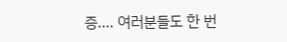증.... 여러분들도 한 번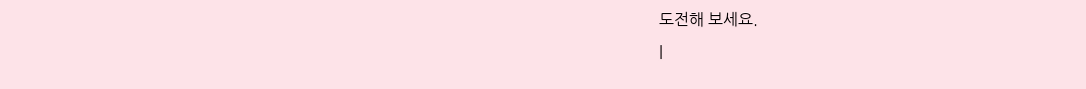도전해 보세요.
|